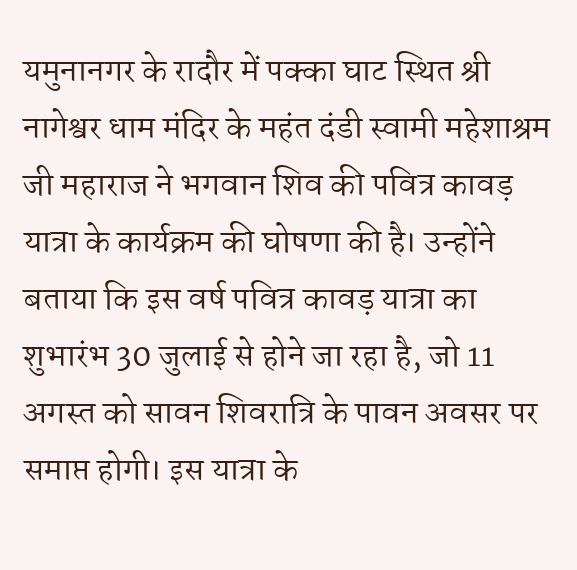यमुनानगर के रादौर में पक्का घाट स्थित श्री नागेश्वर धाम मंदिर के महंत दंडी स्वामी महेशाश्रम जी महाराज ने भगवान शिव की पवित्र कावड़ यात्रा के कार्यक्रम की घोषणा की है। उन्होंने बताया कि इस वर्ष पवित्र कावड़ यात्रा का शुभारंभ 30 जुलाई से होने जा रहा है, जो 11 अगस्त को सावन शिवरात्रि के पावन अवसर पर समाप्त होगी। इस यात्रा के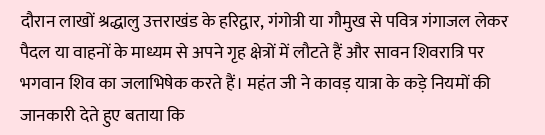दौरान लाखों श्रद्धालु उत्तराखंड के हरिद्वार, गंगोत्री या गौमुख से पवित्र गंगाजल लेकर पैदल या वाहनों के माध्यम से अपने गृह क्षेत्रों में लौटते हैं और सावन शिवरात्रि पर भगवान शिव का जलाभिषेक करते हैं। महंत जी ने कावड़ यात्रा के कड़े नियमों की जानकारी देते हुए बताया कि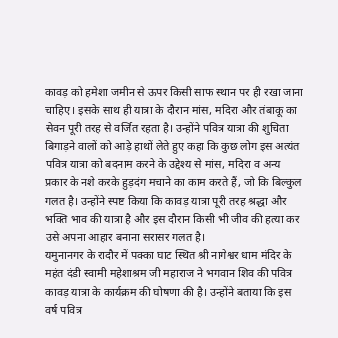कावड़ को हमेशा जमीन से ऊपर किसी साफ स्थान पर ही रखा जाना चाहिए। इसके साथ ही यात्रा के दौरान मांस, मदिरा और तंबाकू का सेवन पूरी तरह से वर्जित रहता है। उन्होंने पवित्र यात्रा की शुचिता बिगाड़ने वालों को आड़े हाथों लेते हुए कहा कि कुछ लोग इस अत्यंत पवित्र यात्रा को बदनाम करने के उद्देश्य से मांस, मदिरा व अन्य प्रकार के नशे करके हुड़दंग मचाने का काम करते हैं, जो कि बिल्कुल गलत है। उन्होंने स्पष्ट किया कि कावड़ यात्रा पूरी तरह श्रद्धा और भक्ति भाव की यात्रा है और इस दौरान किसी भी जीव की हत्या कर उसे अपना आहार बनाना सरासर गलत है।
यमुनानगर के रादौर में पक्का घाट स्थित श्री नागेश्वर धाम मंदिर के महंत दंडी स्वामी महेशाश्रम जी महाराज ने भगवान शिव की पवित्र कावड़ यात्रा के कार्यक्रम की घोषणा की है। उन्होंने बताया कि इस वर्ष पवित्र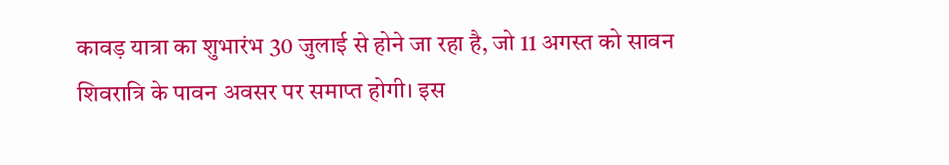कावड़ यात्रा का शुभारंभ 30 जुलाई से होने जा रहा है, जो 11 अगस्त को सावन शिवरात्रि के पावन अवसर पर समाप्त होगी। इस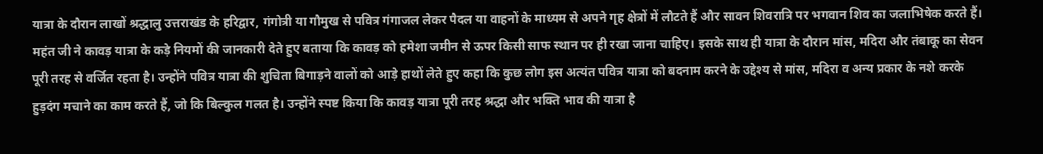यात्रा के दौरान लाखों श्रद्धालु उत्तराखंड के हरिद्वार, गंगोत्री या गौमुख से पवित्र गंगाजल लेकर पैदल या वाहनों के माध्यम से अपने गृह क्षेत्रों में लौटते हैं और सावन शिवरात्रि पर भगवान शिव का जलाभिषेक करते हैं। महंत जी ने कावड़ यात्रा के कड़े नियमों की जानकारी देते हुए बताया कि कावड़ को हमेशा जमीन से ऊपर किसी साफ स्थान पर ही रखा जाना चाहिए। इसके साथ ही यात्रा के दौरान मांस, मदिरा और तंबाकू का सेवन पूरी तरह से वर्जित रहता है। उन्होंने पवित्र यात्रा की शुचिता बिगाड़ने वालों को आड़े हाथों लेते हुए कहा कि कुछ लोग इस अत्यंत पवित्र यात्रा को बदनाम करने के उद्देश्य से मांस, मदिरा व अन्य प्रकार के नशे करके हुड़दंग मचाने का काम करते हैं, जो कि बिल्कुल गलत है। उन्होंने स्पष्ट किया कि कावड़ यात्रा पूरी तरह श्रद्धा और भक्ति भाव की यात्रा है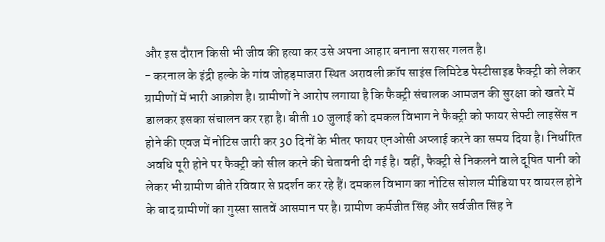और इस दौरान किसी भी जीव की हत्या कर उसे अपना आहार बनाना सरासर गलत है।
- करनाल के इंद्री हल्के के गांव जोहड़माजरा स्थित अरावली क्रॉप साइंस लिमिटेड पेस्टीसाइड फैक्ट्री को लेकर ग्रामीणों में भारी आक्रोश है। ग्रामीणों ने आरोप लगाया है कि फैक्ट्री संचालक आमजन की सुरक्षा को खतरे में डालकर इसका संचालन कर रहा है। बीती 10 जुलाई को दमकल विभाग ने फैक्ट्री को फायर सेफ्टी लाइसेंस न होने की एवज में नोटिस जारी कर 30 दिनों के भीतर फायर एनओसी अप्लाई करने का समय दिया है। निर्धारित अवधि पूरी होने पर फैक्ट्री को सील करने की चेतावनी दी गई है। वहीं, फैक्ट्री से निकलने वाले दूषित पानी को लेकर भी ग्रामीण बीते रविवार से प्रदर्शन कर रहे हैं। दमकल विभाग का नोटिस सोशल मीडिया पर वायरल होने के बाद ग्रामीणों का गुस्सा सातवें आसमान पर है। ग्रामीण कर्मजीत सिंह और सर्वजीत सिंह ने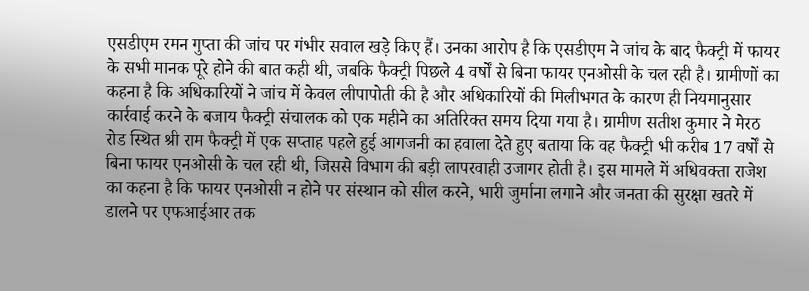एसडीएम रमन गुप्ता की जांच पर गंभीर सवाल खड़े किए हैं। उनका आरोप है कि एसडीएम ने जांच के बाद फैक्ट्री में फायर के सभी मानक पूरे होने की बात कही थी, जबकि फैक्ट्री पिछले 4 वर्षों से बिना फायर एनओसी के चल रही है। ग्रामीणों का कहना है कि अधिकारियों ने जांच में केवल लीपापोती की है और अधिकारियों की मिलीभगत के कारण ही नियमानुसार कार्रवाई करने के बजाय फैक्ट्री संचालक को एक महीने का अतिरिक्त समय दिया गया है। ग्रामीण सतीश कुमार ने मेरठ रोड स्थित श्री राम फैक्ट्री में एक सप्ताह पहले हुई आगजनी का हवाला देते हुए बताया कि वह फैक्ट्री भी करीब 17 वर्षों से बिना फायर एनओसी के चल रही थी, जिससे विभाग की बड़ी लापरवाही उजागर होती है। इस मामले में अधिवक्ता राजेश का कहना है कि फायर एनओसी न होने पर संस्थान को सील करने, भारी जुर्माना लगाने और जनता की सुरक्षा खतरे में डालने पर एफआईआर तक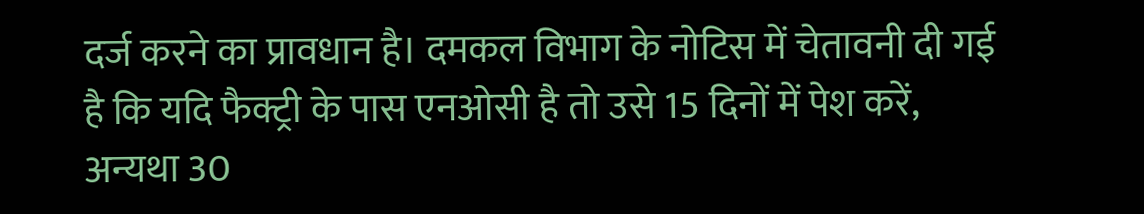दर्ज करने का प्रावधान है। दमकल विभाग के नोटिस में चेतावनी दी गई है कि यदि फैक्ट्री के पास एनओसी है तो उसे 15 दिनों में पेश करें, अन्यथा 30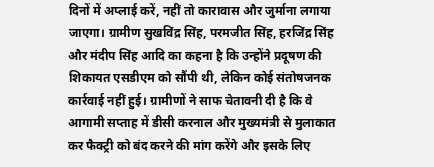दिनों में अप्लाई करें, नहीं तो कारावास और जुर्माना लगाया जाएगा। ग्रामीण सुखविंद्र सिंह, परमजीत सिंह, हरजिंद्र सिंह और मंदीप सिंह आदि का कहना है कि उन्होंने प्रदूषण की शिकायत एसडीएम को सौंपी थी, लेकिन कोई संतोषजनक कार्रवाई नहीं हुई। ग्रामीणों ने साफ चेतावनी दी है कि वे आगामी सप्ताह में डीसी करनाल और मुख्यमंत्री से मुलाकात कर फैक्ट्री को बंद करने की मांग करेंगे और इसके लिए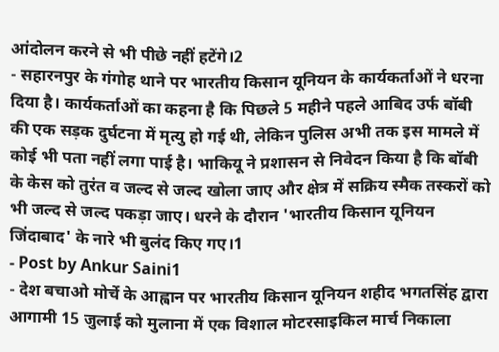आंदोलन करने से भी पीछे नहीं हटेंगे।2
- सहारनपुर के गंगोह थाने पर भारतीय किसान यूनियन के कार्यकर्ताओं ने धरना दिया है। कार्यकर्ताओं का कहना है कि पिछले 5 महीने पहले आबिद उर्फ बॉबी की एक सड़क दुर्घटना में मृत्यु हो गई थी, लेकिन पुलिस अभी तक इस मामले में कोई भी पता नहीं लगा पाई है। भाकियू ने प्रशासन से निवेदन किया है कि बॉबी के केस को तुरंत व जल्द से जल्द खोला जाए और क्षेत्र में सक्रिय स्मैक तस्करों को भी जल्द से जल्द पकड़ा जाए। धरने के दौरान 'भारतीय किसान यूनियन जिंदाबाद' के नारे भी बुलंद किए गए।1
- Post by Ankur Saini1
- देश बचाओ मोर्चे के आह्वान पर भारतीय किसान यूनियन शहीद भगतसिंह द्वारा आगामी 15 जुलाई को मुलाना में एक विशाल मोटरसाइकिल मार्च निकाला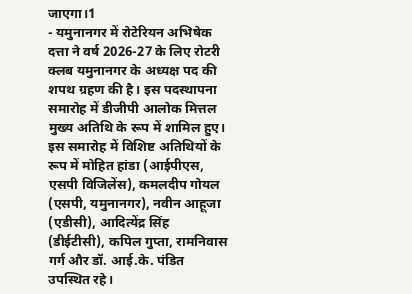जाएगा।1
- यमुनानगर में रोटेरियन अभिषेक दत्ता ने वर्ष 2026-27 के लिए रोटरी क्लब यमुनानगर के अध्यक्ष पद की शपथ ग्रहण की है। इस पदस्थापना समारोह में डीजीपी आलोक मित्तल मुख्य अतिथि के रूप में शामिल हुए। इस समारोह में विशिष्ट अतिथियों के रूप में मोहित हांडा (आईपीएस, एसपी विजिलेंस), कमलदीप गोयल (एसपी, यमुनानगर), नवीन आहूजा (एडीसी), आदित्येंद्र सिंह (डीईटीसी), कपिल गुप्ता, रामनिवास गर्ग और डॉ. आई.के. पंडित उपस्थित रहे।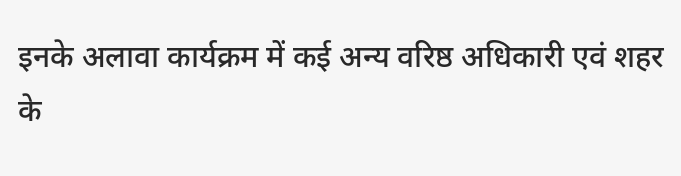इनके अलावा कार्यक्रम में कई अन्य वरिष्ठ अधिकारी एवं शहर के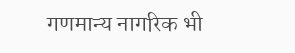गणमान्य नागरिक भी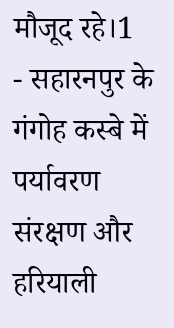मौजूद रहे।1
- सहारनपुर के गंगोह कस्बे में पर्यावरण संरक्षण और हरियाली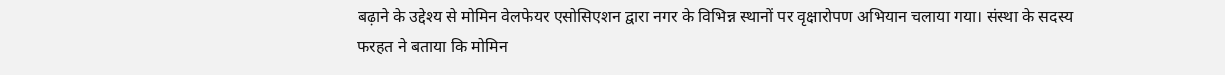बढ़ाने के उद्देश्य से मोमिन वेलफेयर एसोसिएशन द्वारा नगर के विभिन्न स्थानों पर वृक्षारोपण अभियान चलाया गया। संस्था के सदस्य फरहत ने बताया कि मोमिन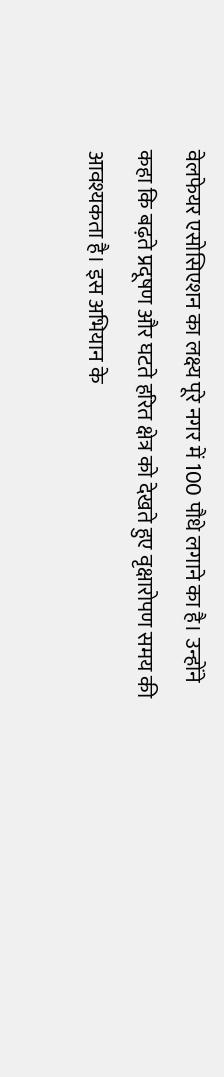वेलफेयर एसोसिएशन का लक्ष्य पूरे नगर में 100 पौधे लगाने का है। उन्होंने कहा कि बढ़ते प्रदूषण और घटते हरित क्षेत्र को देखते हुए वृक्षारोपण समय की आवश्यकता है। इस अभियान के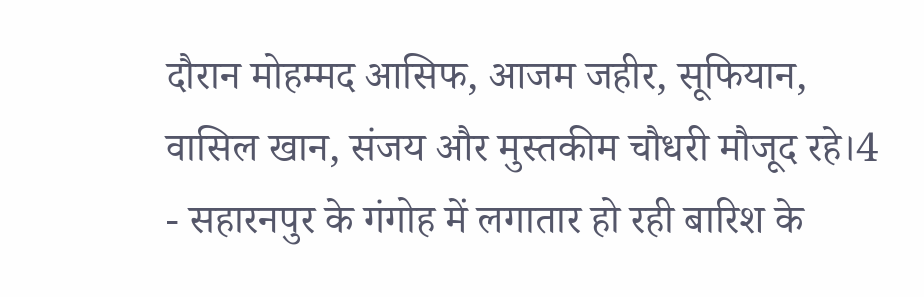दौरान मोहम्मद आसिफ, आजम जहीर, सूफियान, वासिल खान, संजय और मुस्तकीम चौधरी मौजूद रहे।4
- सहारनपुर के गंगोह में लगातार हो रही बारिश के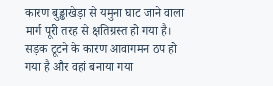कारण बुड्ढाखेड़ा से यमुना घाट जाने वाला मार्ग पूरी तरह से क्षतिग्रस्त हो गया है। सड़क टूटने के कारण आवागमन ठप हो गया है और वहां बनाया गया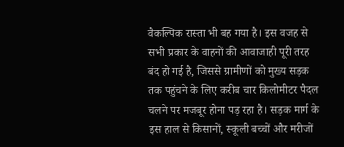वैकल्पिक रास्ता भी बह गया है। इस वजह से सभी प्रकार के वाहनों की आवाजाही पूरी तरह बंद हो गई है, जिससे ग्रामीणों को मुख्य सड़क तक पहुंचने के लिए करीब चार किलोमीटर पैदल चलने पर मजबूर होना पड़ रहा है। सड़क मार्ग के इस हाल से किसानों, स्कूली बच्चों और मरीजों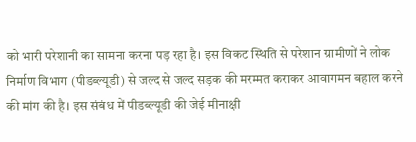को भारी परेशानी का सामना करना पड़ रहा है। इस विकट स्थिति से परेशान ग्रामीणों ने लोक निर्माण विभाग (पीडब्ल्यूडी) से जल्द से जल्द सड़क की मरम्मत कराकर आवागमन बहाल करने की मांग की है। इस संबंध में पीडब्ल्यूडी की जेई मीनाक्षी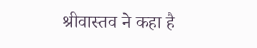श्रीवास्तव ने कहा है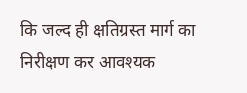कि जल्द ही क्षतिग्रस्त मार्ग का निरीक्षण कर आवश्यक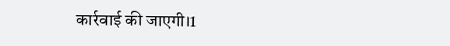कार्रवाई की जाएगी।1